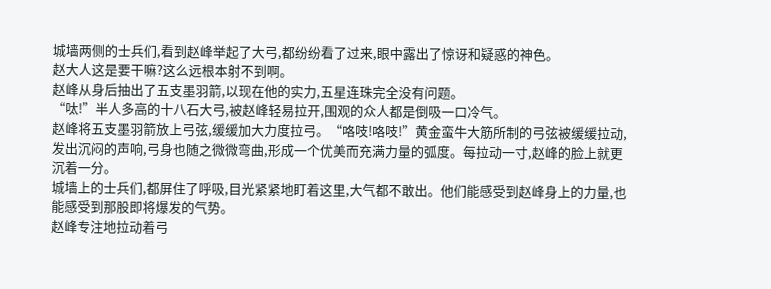城墙两侧的士兵们,看到赵峰举起了大弓,都纷纷看了过来,眼中露出了惊讶和疑惑的神色。
赵大人这是要干嘛?这么远根本射不到啊。
赵峰从身后抽出了五支墨羽箭,以现在他的实力,五星连珠完全没有问题。
“呔!”半人多高的十八石大弓,被赵峰轻易拉开,围观的众人都是倒吸一口冷气。
赵峰将五支墨羽箭放上弓弦,缓缓加大力度拉弓。“咯吱!咯吱!”黄金蛮牛大筋所制的弓弦被缓缓拉动,发出沉闷的声响,弓身也随之微微弯曲,形成一个优美而充满力量的弧度。每拉动一寸,赵峰的脸上就更沉着一分。
城墙上的士兵们,都屏住了呼吸,目光紧紧地盯着这里,大气都不敢出。他们能感受到赵峰身上的力量,也能感受到那股即将爆发的气势。
赵峰专注地拉动着弓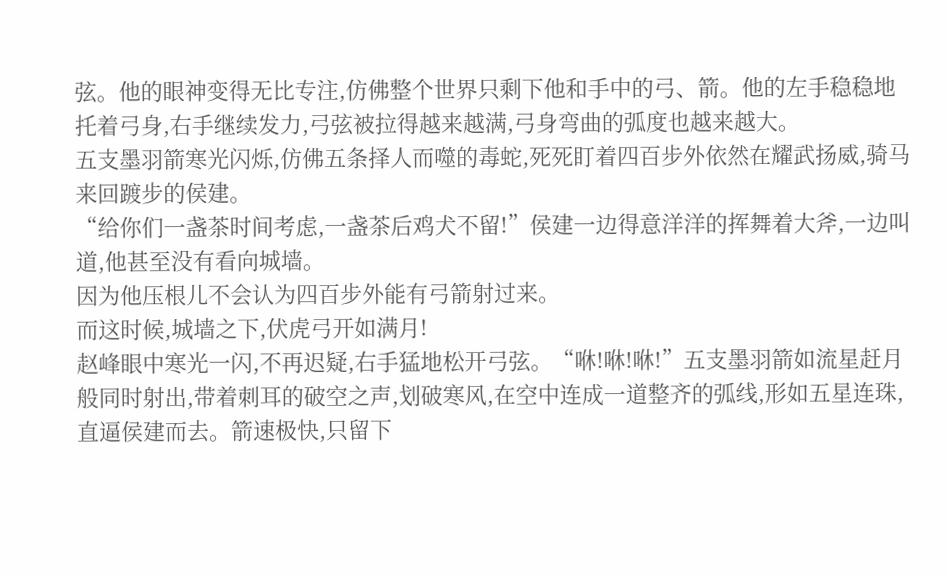弦。他的眼神变得无比专注,仿佛整个世界只剩下他和手中的弓、箭。他的左手稳稳地托着弓身,右手继续发力,弓弦被拉得越来越满,弓身弯曲的弧度也越来越大。
五支墨羽箭寒光闪烁,仿佛五条择人而噬的毒蛇,死死盯着四百步外依然在耀武扬威,骑马来回踱步的侯建。
“给你们一盏茶时间考虑,一盏茶后鸡犬不留!”侯建一边得意洋洋的挥舞着大斧,一边叫道,他甚至没有看向城墙。
因为他压根儿不会认为四百步外能有弓箭射过来。
而这时候,城墙之下,伏虎弓开如满月!
赵峰眼中寒光一闪,不再迟疑,右手猛地松开弓弦。“咻!咻!咻!”五支墨羽箭如流星赶月般同时射出,带着刺耳的破空之声,划破寒风,在空中连成一道整齐的弧线,形如五星连珠,直逼侯建而去。箭速极快,只留下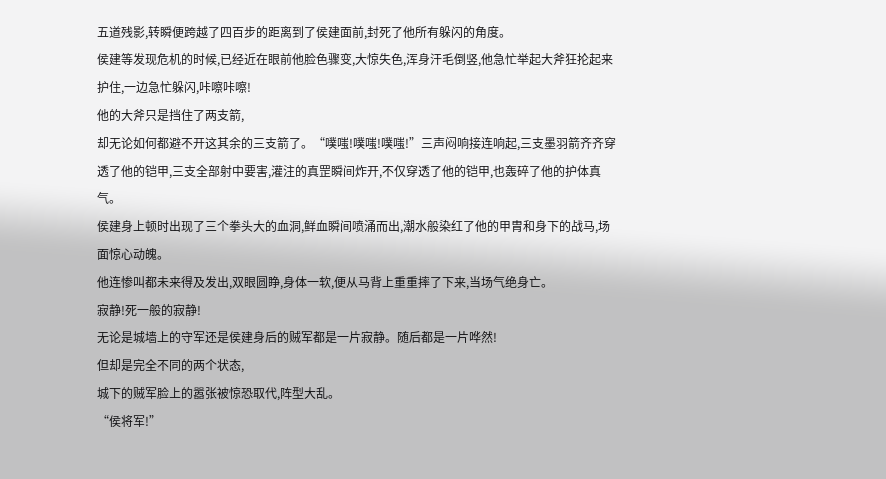五道残影,转瞬便跨越了四百步的距离到了侯建面前,封死了他所有躲闪的角度。
侯建等发现危机的时候,已经近在眼前他脸色骤变,大惊失色,浑身汗毛倒竖,他急忙举起大斧狂抡起来护住,一边急忙躲闪,咔嚓咔嚓!
他的大斧只是挡住了两支箭,
却无论如何都避不开这其余的三支箭了。“噗嗤!噗嗤!噗嗤!”三声闷响接连响起,三支墨羽箭齐齐穿透了他的铠甲,三支全部射中要害,灌注的真罡瞬间炸开,不仅穿透了他的铠甲,也轰碎了他的护体真气。
侯建身上顿时出现了三个拳头大的血洞,鲜血瞬间喷涌而出,潮水般染红了他的甲胄和身下的战马,场面惊心动魄。
他连惨叫都未来得及发出,双眼圆睁,身体一软,便从马背上重重摔了下来,当场气绝身亡。
寂静!死一般的寂静!
无论是城墙上的守军还是侯建身后的贼军都是一片寂静。随后都是一片哗然!
但却是完全不同的两个状态,
城下的贼军脸上的嚣张被惊恐取代,阵型大乱。
“侯将军!”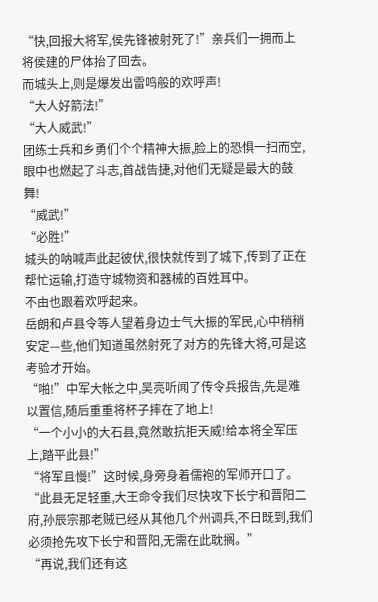“快,回报大将军,侯先锋被射死了!”亲兵们一拥而上将侯建的尸体抬了回去。
而城头上,则是爆发出雷鸣般的欢呼声!
“大人好箭法!”
“大人威武!”
团练士兵和乡勇们个个精神大振,脸上的恐惧一扫而空,眼中也燃起了斗志,首战告捷,对他们无疑是最大的鼓舞!
“威武!”
“必胜!”
城头的呐喊声此起彼伏,很快就传到了城下,传到了正在帮忙运输,打造守城物资和器械的百姓耳中。
不由也跟着欢呼起来。
岳朗和卢县令等人望着身边士气大振的军民,心中稍稍安定—些,他们知道虽然射死了对方的先锋大将,可是这考验才开始。
“啪!”中军大帐之中,吴亮听闻了传令兵报告,先是难以置信,随后重重将杯子摔在了地上!
“一个小小的大石县,竟然敢抗拒天威!给本将全军压上,踏平此县!”
“将军且慢!”这时候,身旁身着儒袍的军师开口了。
“此县无足轻重,大王命令我们尽快攻下长宁和晋阳二府,孙辰宗那老贼已经从其他几个州调兵,不日既到,我们必须抢先攻下长宁和晋阳,无需在此耽搁。”
“再说,我们还有这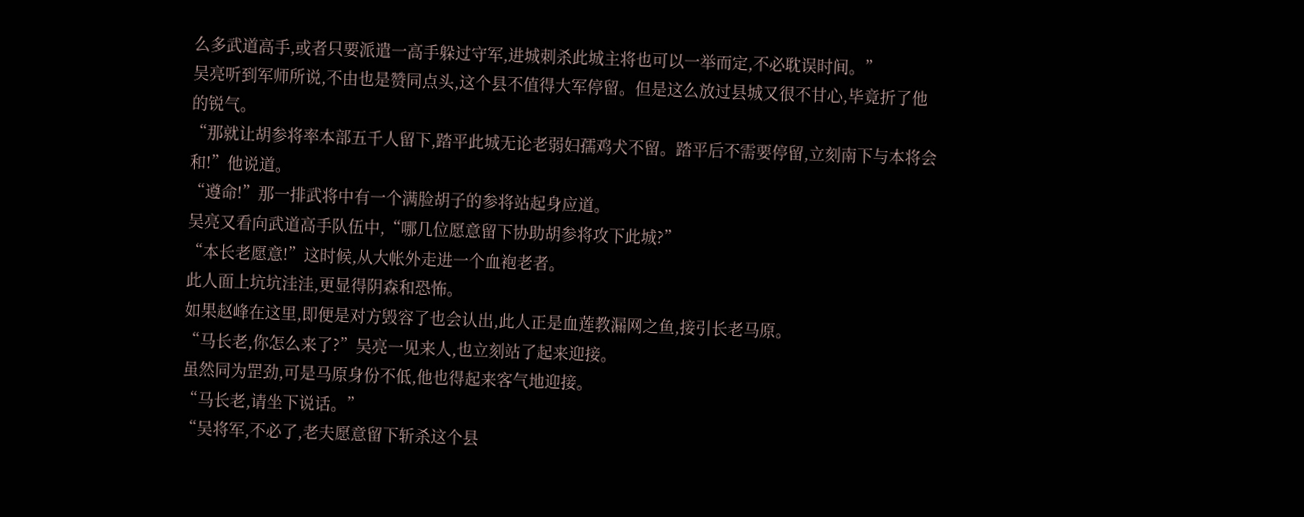么多武道高手,或者只要派遣一高手躲过守军,进城刺杀此城主将也可以一举而定,不必耽误时间。”
吴亮听到军师所说,不由也是赞同点头,这个县不值得大军停留。但是这么放过县城又很不甘心,毕竟折了他的锐气。
“那就让胡参将率本部五千人留下,踏平此城无论老弱妇孺鸡犬不留。踏平后不需要停留,立刻南下与本将会和!”他说道。
“遵命!”那一排武将中有一个满脸胡子的参将站起身应道。
吴亮又看向武道高手队伍中,“哪几位愿意留下协助胡参将攻下此城?”
“本长老愿意!”这时候,从大帐外走进一个血袍老者。
此人面上坑坑洼洼,更显得阴森和恐怖。
如果赵峰在这里,即便是对方毁容了也会认出,此人正是血莲教漏网之鱼,接引长老马原。
“马长老,你怎么来了?”吴亮一见来人,也立刻站了起来迎接。
虽然同为罡劲,可是马原身份不低,他也得起来客气地迎接。
“马长老,请坐下说话。”
“吴将军,不必了,老夫愿意留下斩杀这个县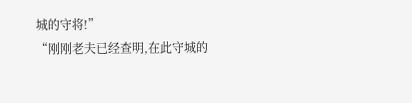城的守将!”
“刚刚老夫已经查明,在此守城的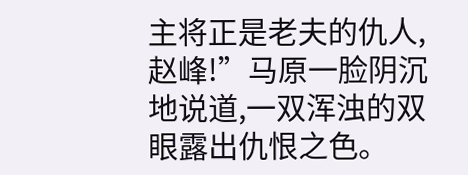主将正是老夫的仇人,赵峰!”马原一脸阴沉地说道,一双浑浊的双眼露出仇恨之色。